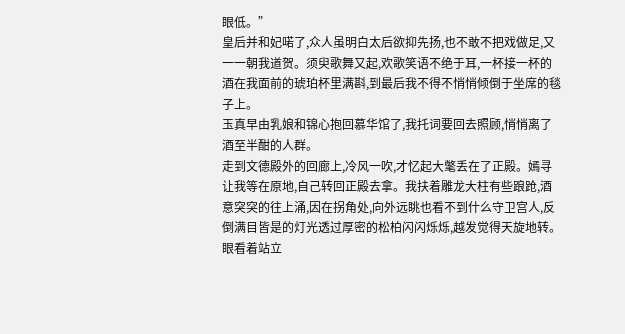眼低。”
皇后并和妃喏了,众人虽明白太后欲抑先扬,也不敢不把戏做足,又一一朝我道贺。须臾歌舞又起,欢歌笑语不绝于耳,一杯接一杯的酒在我面前的琥珀杯里满斟,到最后我不得不悄悄倾倒于坐席的毯子上。
玉真早由乳娘和锦心抱回慕华馆了,我托词要回去照顾,悄悄离了酒至半酣的人群。
走到文德殿外的回廊上,冷风一吹,才忆起大氅丢在了正殿。嫣寻让我等在原地,自己转回正殿去拿。我扶着雕龙大柱有些踉跄,酒意突突的往上涌,因在拐角处,向外远眺也看不到什么守卫宫人,反倒满目皆是的灯光透过厚密的松柏闪闪烁烁,越发觉得天旋地转。
眼看着站立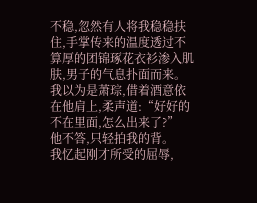不稳,忽然有人将我稳稳扶住,手掌传来的温度透过不算厚的团锦琢花衣衫渗入肌肤,男子的气息扑面而来。
我以为是萧琮,借着酒意依在他肩上,柔声道:“好好的不在里面,怎么出来了?”
他不答,只轻拍我的背。
我忆起刚才所受的屈辱,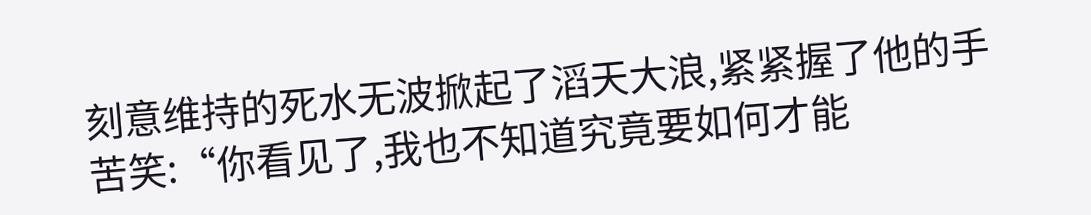刻意维持的死水无波掀起了滔天大浪,紧紧握了他的手苦笑:“你看见了,我也不知道究竟要如何才能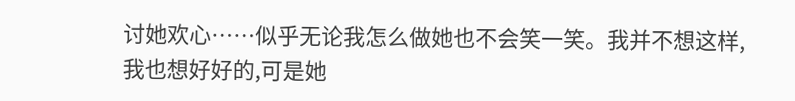讨她欢心……似乎无论我怎么做她也不会笑一笑。我并不想这样,我也想好好的,可是她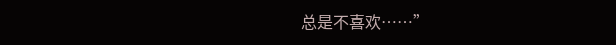总是不喜欢……”